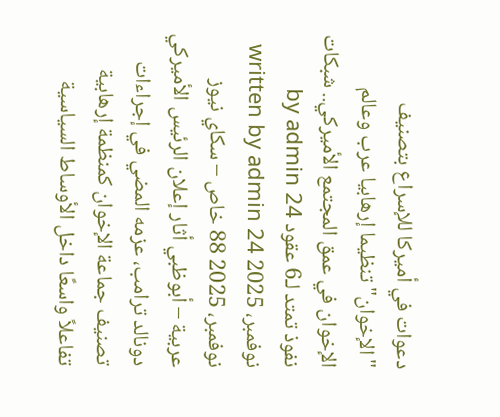دعوات في أميركا للإسراع بتصنيف "الإخوان" تنظيما إرهابيا عرب وعالم الإخوان في عمق المجتمع الأميركي.. شبكات نفوذ تمتد لـ6 عقود by admin 24 نوفمبر، 2025 written by admin 24 نوفمبر، 2025 88 خاص – سكاي نيوز عربية – أبوظبي أثار إعلان الرئيس الأميركي دونالد ترامب، عزمه المضي في إجراءات تصنيف جماعة الإخوان كمنظمة إرهابية تفاعلاً واسعًا داخل الأوساط السياسية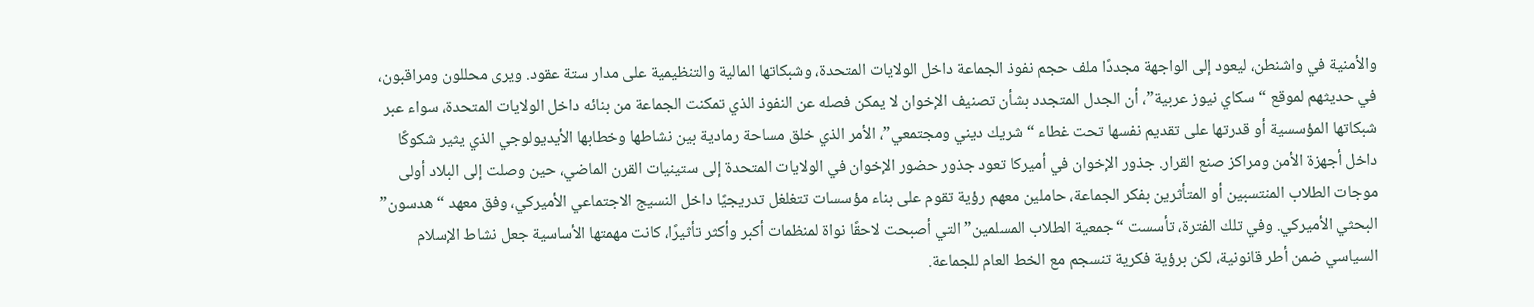والأمنية في واشنطن، ليعود إلى الواجهة مجددًا ملف حجم نفوذ الجماعة داخل الولايات المتحدة، وشبكاتها المالية والتنظيمية على مدار ستة عقود. ويرى محللون ومراقبون، في حديثهم لموقع “سكاي نيوز عربية”، أن الجدل المتجدد بشأن تصنيف الإخوان لا يمكن فصله عن النفوذ الذي تمكنت الجماعة من بنائه داخل الولايات المتحدة، سواء عبر شبكاتها المؤسسية أو قدرتها على تقديم نفسها تحت غطاء “شريك ديني ومجتمعي”، الأمر الذي خلق مساحة رمادية بين نشاطها وخطابها الأيديولوجي الذي يثير شكوكًا داخل أجهزة الأمن ومراكز صنع القرار. جذور الإخوان في أميركا تعود جذور حضور الإخوان في الولايات المتحدة إلى ستينيات القرن الماضي، حين وصلت إلى البلاد أولى موجات الطلاب المنتسبين أو المتأثرين بفكر الجماعة، حاملين معهم رؤية تقوم على بناء مؤسسات تتغلغل تدريجيًا داخل النسيج الاجتماعي الأميركي، وفق معهد “هدسون” البحثي الأميركي. وفي تلك الفترة، تأسست “جمعية الطلاب المسلمين” التي أصبحت لاحقًا نواة لمنظمات أكبر وأكثر تأثيرًا، كانت مهمتها الأساسية جعل نشاط الإسلام السياسي ضمن أطر قانونية، لكن برؤية فكرية تنسجم مع الخط العام للجماعة.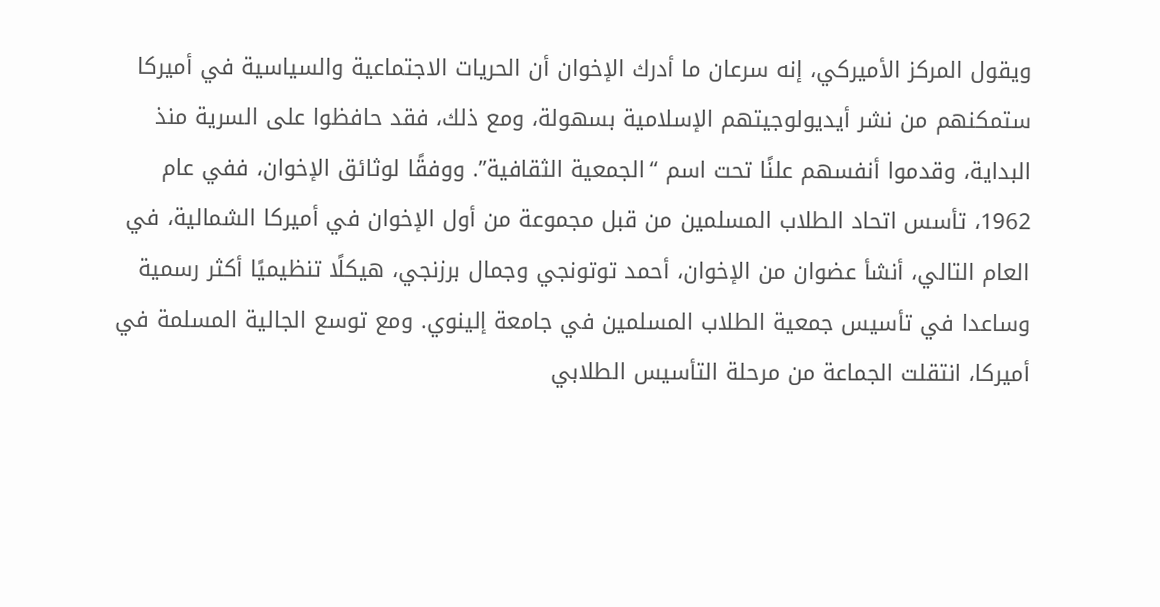ويقول المركز الأميركي، إنه سرعان ما أدرك الإخوان أن الحريات الاجتماعية والسياسية في أميركا ستمكنهم من نشر أيديولوجيتهم الإسلامية بسهولة، ومع ذلك، فقد حافظوا على السرية منذ البداية، وقدموا أنفسهم علنًا تحت اسم “الجمعية الثقافية”. ووفقًا لوثائق الإخوان، ففي عام 1962، تأسس اتحاد الطلاب المسلمين من قبل مجموعة من أول الإخوان في أميركا الشمالية، في العام التالي، أنشأ عضوان من الإخوان، أحمد توتونجي وجمال برزنجي، هيكلًا تنظيميًا أكثر رسمية وساعدا في تأسيس جمعية الطلاب المسلمين في جامعة إلينوي. ومع توسع الجالية المسلمة في أميركا، انتقلت الجماعة من مرحلة التأسيس الطلابي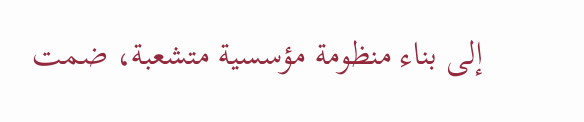إلى بناء منظومة مؤسسية متشعبة، ضمت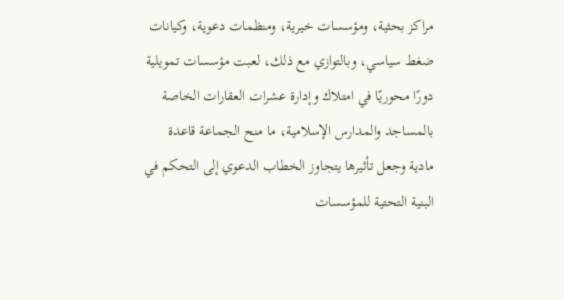مراكز بحثية، ومؤسسات خيرية، ومنظمات دعوية، وكيانات ضغط سياسي، وبالتوازي مع ذلك، لعبت مؤسسات تمويلية دورًا محوريًا في امتلاك وإدارة عشرات العقارات الخاصة بالمساجد والمدارس الإسلامية، ما منح الجماعة قاعدة مادية وجعل تأثيرها يتجاوز الخطاب الدعوي إلى التحكم في البنية التحتية للمؤسسات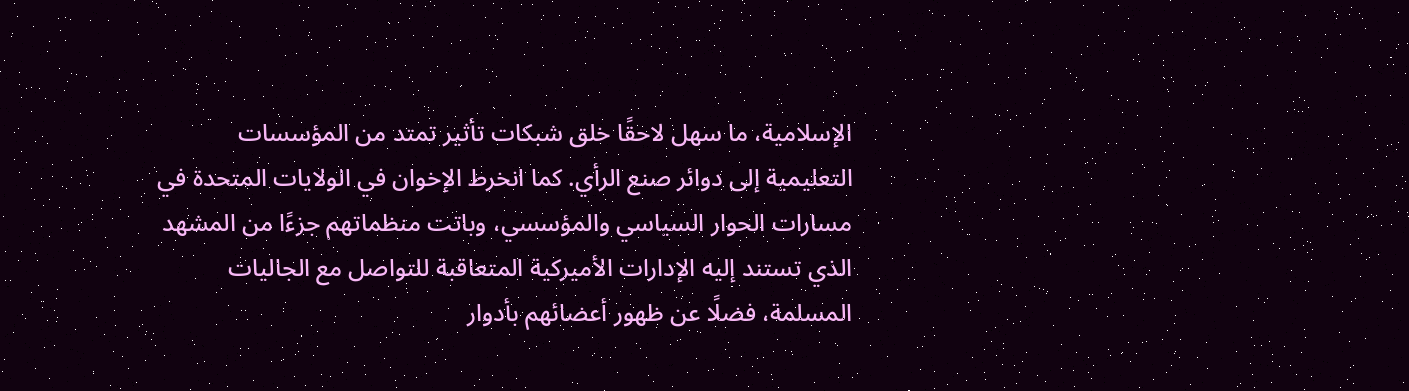الإسلامية، ما سهل لاحقًا خلق شبكات تأثير تمتد من المؤسسات التعليمية إلى دوائر صنع الرأي. كما انخرط الإخوان في الولايات المتحدة في مسارات الحوار السياسي والمؤسسي، وباتت منظماتهم جزءًا من المشهد الذي تستند إليه الإدارات الأميركية المتعاقبة للتواصل مع الجاليات المسلمة، فضلًا عن ظهور أعضائهم بأدوار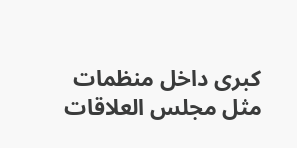كبرى داخل منظمات مثل مجلس العلاقات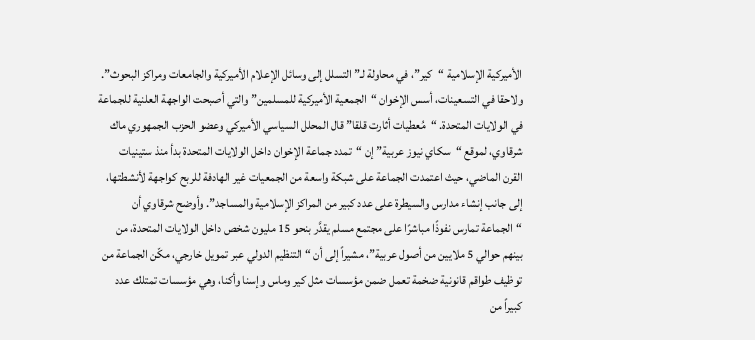الأميركية الإسلامية “كير”، في محاولة لـ”التسلل إلى وسائل الإعلام الأميركية والجامعات ومراكز البحوث”. ولاحقا في التسعينات، أسس الإخوان “الجمعية الأميركية للمسلمين” والتي أصبحت الواجهة العلنية للجماعة في الولايات المتحدة. “مُعطيات أثارت قلقا” قال المحلل السياسي الأميركي وعضو الحزب الجمهوري ماك شرقاوي، لموقع “سكاي نيوز عربية” إن “تمدد جماعة الإخوان داخل الولايات المتحدة بدأ منذ ستينيات القرن الماضي، حيث اعتمدت الجماعة على شبكة واسعة من الجمعيات غير الهادفة للربح كواجهة لأنشطتها، إلى جانب إنشاء مدارس والسيطرة على عدد كبير من المراكز الإسلامية والمساجد”. وأوضح شرقاوي أن “الجماعة تمارس نفوذًا مباشرًا على مجتمع مسلم يقدَّر بنحو 15 مليون شخص داخل الولايات المتحدة، من بينهم حوالي 5 ملايين من أصول عربية”، مشيراً إلى أن “التنظيم الدولي عبر تمويل خارجي، مكّن الجماعة من توظيف طواقم قانونية ضخمة تعمل ضمن مؤسسات مثل كير وماس وإسنا وأكنا، وهي مؤسسات تمتلك عدد كبيراً من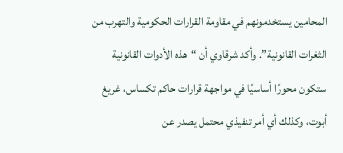المحامين يستخدمونهم في مقاومة القرارات الحكومية والتهرب من الثغرات القانونية”. وأكد شرقاوي أن “هذه الأدوات القانونية ستكون محورًا أساسيًا في مواجهة قرارات حاكم تكساس، غريغ أبوت، وكذلك أي أمر تنفيذي محتمل يصدر عن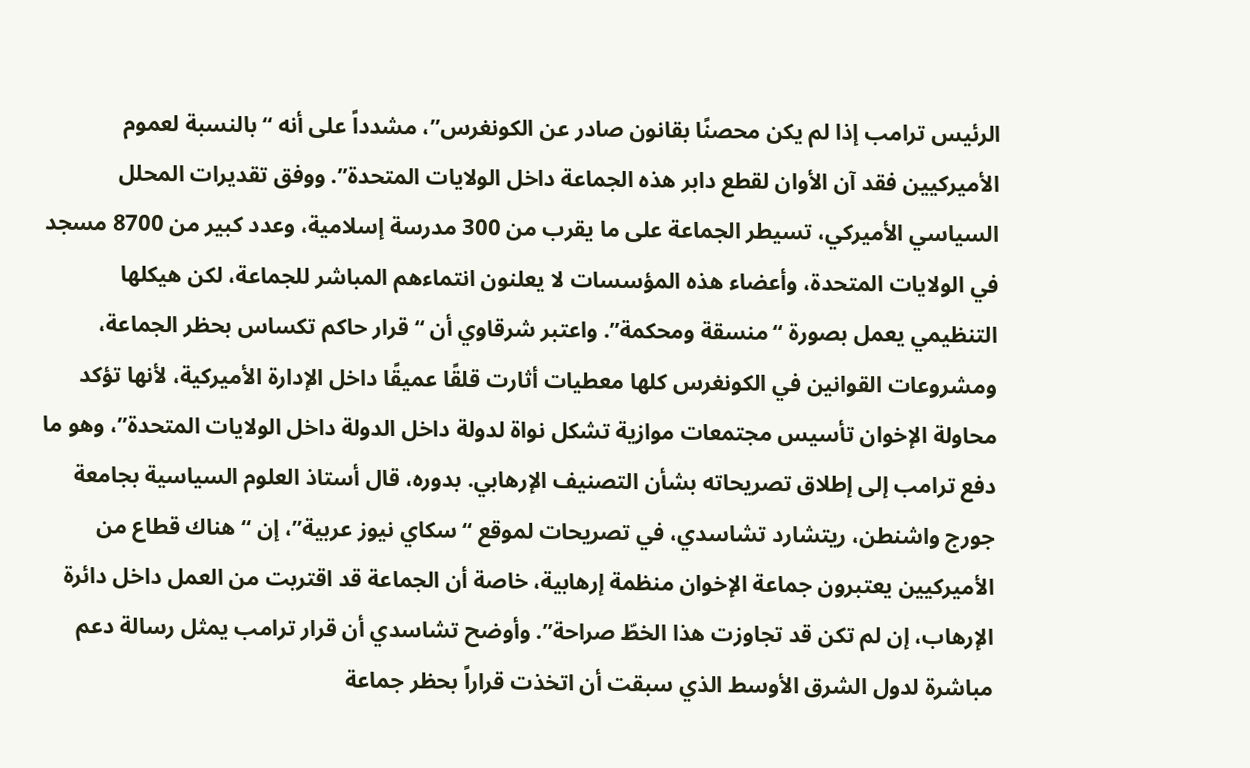الرئيس ترامب إذا لم يكن محصنًا بقانون صادر عن الكونغرس”، مشدداً على أنه “بالنسبة لعموم الأميركيين فقد آن الأوان لقطع دابر هذه الجماعة داخل الولايات المتحدة”. ووفق تقديرات المحلل السياسي الأميركي، تسيطر الجماعة على ما يقرب من 300 مدرسة إسلامية، وعدد كبير من 8700 مسجد في الولايات المتحدة، وأعضاء هذه المؤسسات لا يعلنون انتماءهم المباشر للجماعة، لكن هيكلها التنظيمي يعمل بصورة “منسقة ومحكمة”. واعتبر شرقاوي أن “قرار حاكم تكساس بحظر الجماعة، ومشروعات القوانين في الكونغرس كلها معطيات أثارت قلقًا عميقًا داخل الإدارة الأميركية، لأنها تؤكد محاولة الإخوان تأسيس مجتمعات موازية تشكل نواة لدولة داخل الدولة داخل الولايات المتحدة”، وهو ما دفع ترامب إلى إطلاق تصريحاته بشأن التصنيف الإرهابي. بدوره، قال أستاذ العلوم السياسية بجامعة جورج واشنطن، ريتشارد تشاسدي، في تصريحات لموقع “سكاي نيوز عربية”، إن “هناك قطاع من الأميركيين يعتبرون جماعة الإخوان منظمة إرهابية، خاصة أن الجماعة قد اقتربت من العمل داخل دائرة الإرهاب، إن لم تكن قد تجاوزت هذا الخطّ صراحة”. وأوضح تشاسدي أن قرار ترامب يمثل رسالة دعم مباشرة لدول الشرق الأوسط الذي سبقت أن اتخذت قراراً بحظر جماعة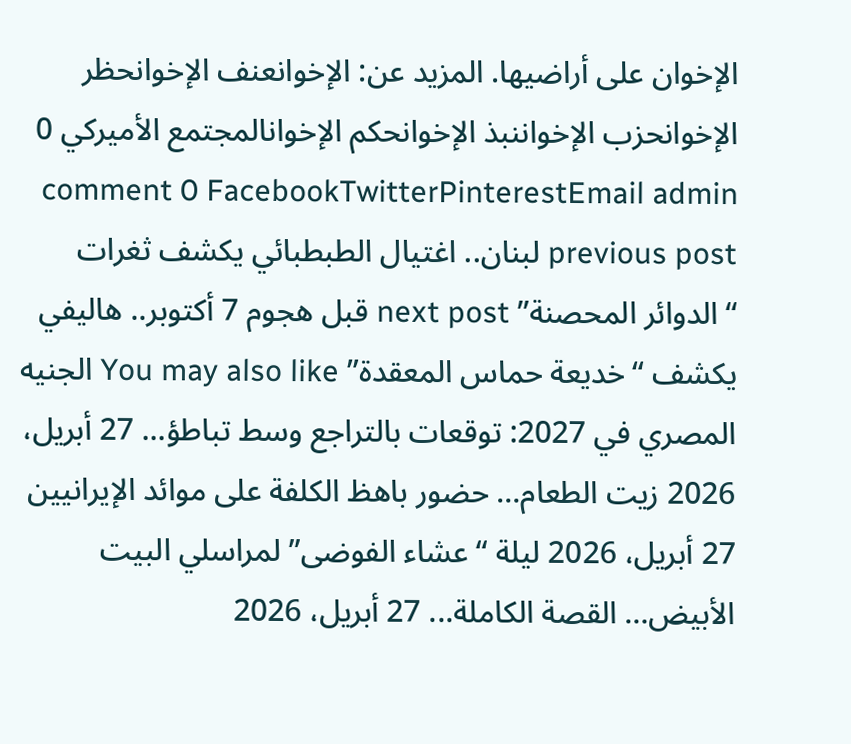الإخوان على أراضيها. المزيد عن: الإخوانعنف الإخوانحظر الإخوانحزب الإخواننبذ الإخوانحكم الإخوانالمجتمع الأميركي 0 comment 0 FacebookTwitterPinterestEmail admin previous post لبنان.. اغتيال الطبطبائي يكشف ثغرات “الدوائر المحصنة” next post قبل هجوم 7 أكتوبر.. هاليفي يكشف “خديعة حماس المعقدة” You may also like الجنيه المصري في 2027: توقعات بالتراجع وسط تباطؤ... 27 أبريل، 2026 زيت الطعام… حضور باهظ الكلفة على موائد الإيرانيين 27 أبريل، 2026 ليلة “عشاء الفوضى” لمراسلي البيت الأبيض… القصة الكاملة... 27 أبريل، 2026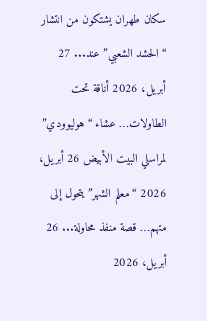سكان طهران يشتكون من انتشار “الحشد الشعبي” عند... 27 أبريل، 2026 أناقة تحت الطاولات… عشاء “هوليوودي” لمراسلي البيت الأبيض 26 أبريل، 2026 “معلم الشهر” يتحول إلى متهم… قصة منفذ محاولة... 26 أبريل، 2026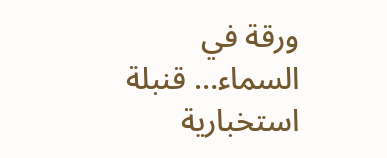ورقة في السماء… قنبلة استخبارية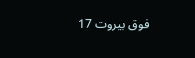فوق بيروت 17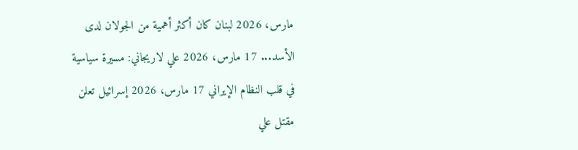مارس، 2026 لبنان كان أكثر أهمية من الجولان لدى الأسد... 17 مارس، 2026 علي لاريجاني: مسيرة سياسية في قلب النظام الإيراني 17 مارس، 2026 إسرائيل تعلن مقتل علي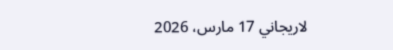لاريجاني 17 مارس، 2026